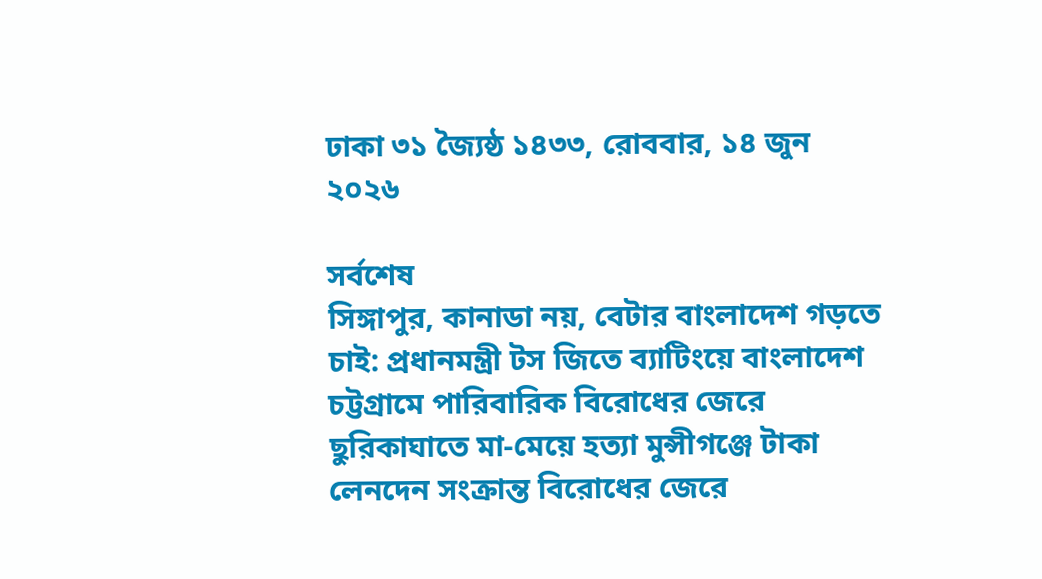ঢাকা ৩১ জ্যৈষ্ঠ ১৪৩৩, রোববার, ১৪ জুন ২০২৬

সর্বশেষ
সিঙ্গাপুর, কানাডা নয়, বেটার বাংলাদেশ গড়তে চাই: প্রধানমন্ত্রী টস জিতে ব্যাটিংয়ে বাংলাদেশ চট্টগ্রামে পারিবারিক বিরোধের জেরে ছুরিকাঘাতে মা-মেয়ে হত্যা মুন্সীগঞ্জে টাকা লেনদেন সংক্রান্ত বিরোধের জেরে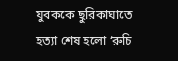যুবককে ছুরিকাঘাতে হত্যা শেষ হলো ‘রুচি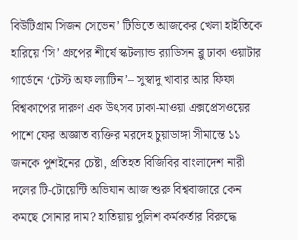বিউটিগ্রাম সিজন সেভেন’ টিভিতে আজকের খেলা হাইতিকে হারিয়ে ‘সি’ গ্রুপের শীর্ষে স্কটল্যান্ড র‌্যাডিসন ব্লু ঢাকা ওয়াটার গার্ডেনে ‘টেস্ট অফ ল্যাটিন’– সুস্বাদু খাবার আর ফিফা বিশ্বকাপের দারুণ এক উৎসব ঢাকা-মাওয়া এক্সপ্রেসওয়ের পাশে ফের অজ্ঞাত ব্যক্তির মরদেহ চুয়াডাঙ্গা সীমান্তে ১১ জনকে পুশইনের চেষ্টা, প্রতিহত বিজিবির বাংলাদেশ নারী দলের টি-টোয়েন্টি অভিযান আজ শুরু বিশ্ববাজারে কেন কমছে সোনার দাম? হাতিয়ায় পুলিশ কর্মকর্তার বিরুদ্ধে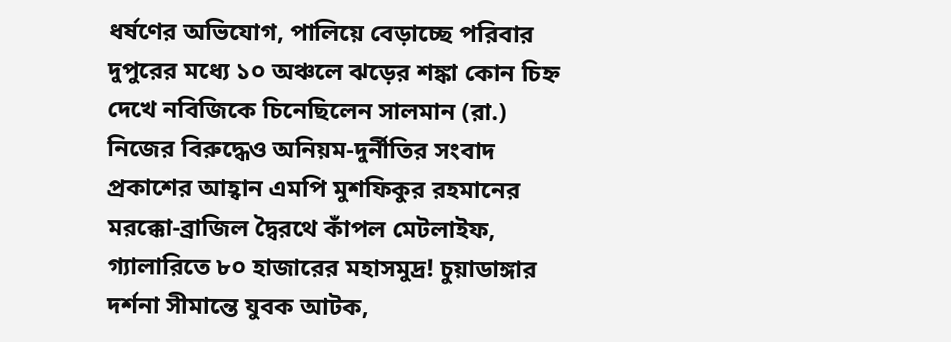ধর্ষণের অভিযোগ, পালিয়ে বেড়াচ্ছে পরিবার দুপুরের মধ্যে ১০ অঞ্চলে ঝড়ের শঙ্কা কোন চিহ্ন দেখে নবিজিকে চিনেছিলেন সালমান (রা.) নিজের বিরুদ্ধেও অনিয়ম-দুর্নীতির সংবাদ প্রকাশের আহ্বান এমপি মুশফিকুর রহমানের মরক্কো-ব্রাজিল দ্বৈরথে কাঁপল মেটলাইফ, গ্যালারিতে ৮০ হাজারের মহাসমুদ্র! চুয়াডাঙ্গার দর্শনা সীমান্তে যুবক আটক,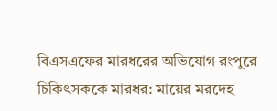বিএসএফের মারধরের অভিযোগ রংপুরে চিকিৎসককে মারধর: মায়ের মরদেহ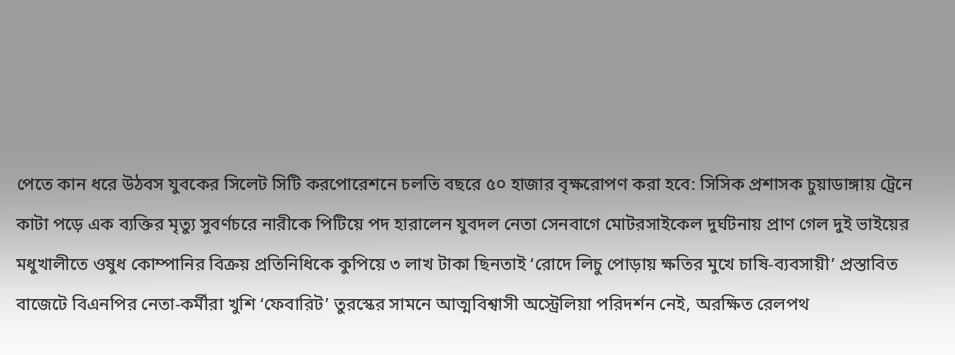পেতে কান ধরে উঠবস যুবকের সিলেট সিটি করপোরেশনে চলতি বছরে ৫০ হাজার বৃক্ষরোপণ করা হবে: সিসিক প্রশাসক চুয়াডাঙ্গায় ট্রেনে কাটা পড়ে এক ব্যক্তির মৃত্যু সুবর্ণচরে নারীকে পিটিয়ে পদ হারালেন যুবদল নেতা সেনবাগে মোটরসাইকেল দুর্ঘটনায় প্রাণ গেল দুই ভাইয়ের মধুখালীতে ওষুধ কোম্পানির বিক্রয় প্রতিনিধিকে কুপিয়ে ৩ লাখ টাকা ছিনতাই ‘রোদে লিচু পোড়ায় ক্ষতির মুখে চাষি-ব্যবসায়ী’ প্রস্তাবিত বাজেটে বিএনপির নেতা-কর্মীরা খুশি ‘ফেবারিট’ তুরস্কের সামনে আত্মবিশ্বাসী অস্ট্রেলিয়া পরিদর্শন নেই, অরক্ষিত রেলপথ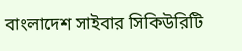বাংলাদেশ সাইবার সিকিউরিটি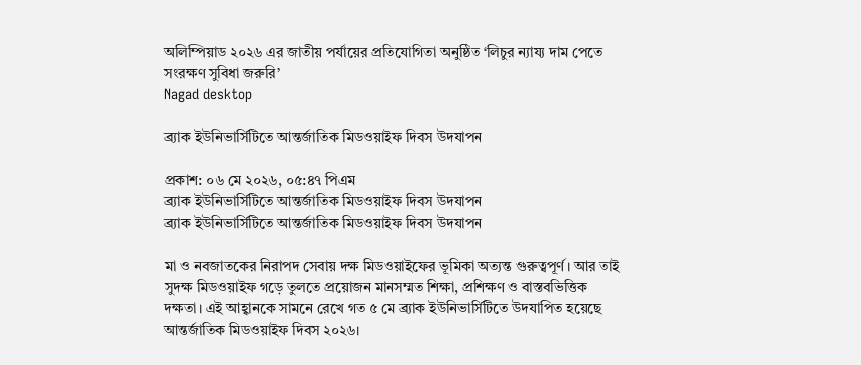অলিম্পিয়াড ২০২৬ এর জাতীয় পর্যায়ের প্রতিযোগিতা অনুষ্ঠিত ‘লিচুর ন্যায্য দাম পেতে সংরক্ষণ সুবিধা জরুরি’
Nagad desktop

ব্র্যাক ইউনিভার্সিটিতে আন্তর্জাতিক মিডওয়াইফ দিবস উদযাপন

প্রকাশ: ০৬ মে ২০২৬, ০৫:৪৭ পিএম
ব্র্যাক ইউনিভার্সিটিতে আন্তর্জাতিক মিডওয়াইফ দিবস উদযাপন
ব্র্যাক ইউনিভার্সিটিতে আন্তর্জাতিক মিডওয়াইফ দিবস উদযাপন

মা ও নবজাতকের নিরাপদ সেবায় দক্ষ মিডওয়াইফের ভূমিকা অত্যন্ত গুরুত্বপূর্ণ। আর তাই সুদক্ষ মিডওয়াইফ গড়ে তুলতে প্রয়োজন মানসম্মত শিক্ষা, প্রশিক্ষণ ও বাস্তবভিত্তিক দক্ষতা। এই আহ্বানকে সামনে রেখে গত ৫ মে ব্র্যাক ইউনিভার্সিটিতে উদযাপিত হয়েছে আন্তর্জাতিক মিডওয়াইফ দিবস ২০২৬।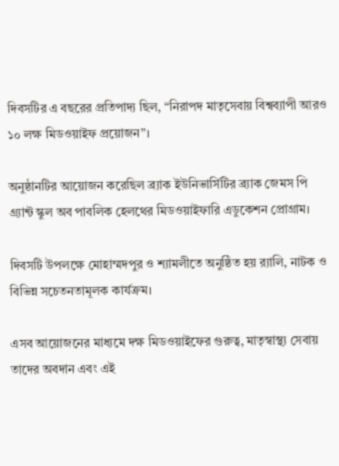দিবসটির এ বছরের প্রতিপাদ্য ছিল, “নিরাপদ মাতৃসেবায় বিশ্বব্যাপী আরও ১০ লক্ষ মিডওয়াইফ প্রয়োজন”।

অনুষ্ঠানটির আয়োজন করেছিল ব্র্যাক ইউনিভার্সিটির ব্র্যাক জেমস পি গ্র্যান্ট স্কুল অব পাবলিক হেলথের মিডওয়াইফারি এডুকেশন প্রোগ্রাম।

দিবসটি উপলক্ষে মোহাম্মদপুর ও শ্যামলীতে অনুষ্ঠিত হয় র‌্যালি, নাটক ও বিভিন্ন সচেতনতামূলক কার্যক্রম।

এসব আয়োজনের মাধ্যমে দক্ষ মিডওয়াইফের গুরুত্ব, মাতৃস্বাস্থ্য সেবায় তাদের অবদান এবং এই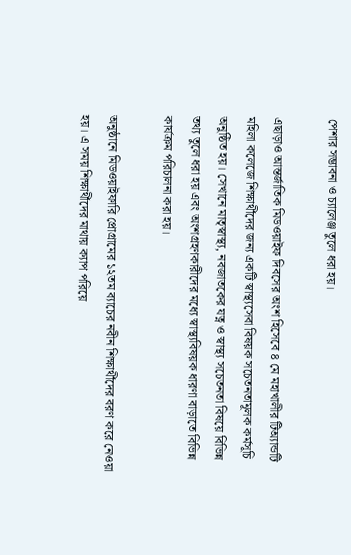পেশার সম্ভাবনা ও চ্যালেঞ্জ তুলে ধরা হয়।

এছাড়াও আন্তর্জাতিক মিডওয়াইফ দিবসের অংশ হিসেবে ৪ মে মহাখালীর টিঅ্যান্ডটি মহিলা কলেজে শিক্ষার্থীদের জন্য একটি স্বাস্থ্যসেবা বিষয়ক সচেতনতামূলক কর্মসূচি অনুষ্ঠিত হয়। সেখানে মাতৃস্বাস্থ্য, নবজাতকের যত্ন ও স্বাস্থ্য সচেতনতা বিষয়ে বিভিন্ন তথ্য তুলে ধরা হয় এবং অংশগ্রহণকারীদের মধ্যে স্বাস্থ্যবিষয়ক ধারণা বাড়াতে বিভিন্ন কার্যক্রম পরিচালনা করা হয়।

অনুষ্ঠানে মিডওয়াইফারি প্রোগ্রামের ১২তম ব্যাচের নবীন শিক্ষার্থীদের বরণ করে নেওয়া হয়। এ সময় শিক্ষার্থীদের মাথায় ক্যাপ পরিয়ে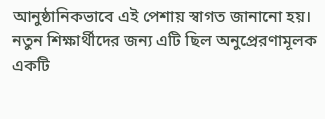আনুষ্ঠানিকভাবে এই পেশায় স্বাগত জানানো হয়। নতুন শিক্ষার্থীদের জন্য এটি ছিল অনুপ্রেরণামূলক একটি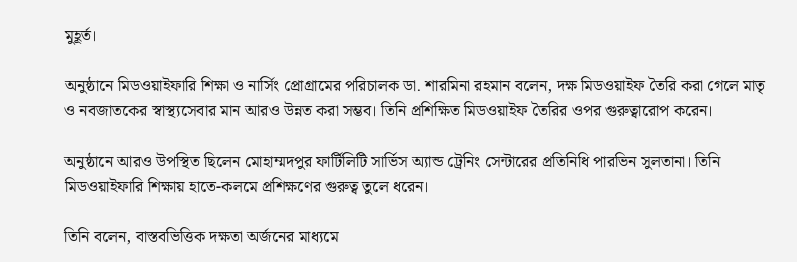মুহূর্ত।

অনুষ্ঠানে মিডওয়াইফারি শিক্ষা ও নার্সিং প্রোগ্রামের পরিচালক ডা. শারমিনা রহমান বলেন, দক্ষ মিডওয়াইফ তৈরি করা গেলে মাতৃ ও নবজাতকের স্বাস্থ্যসেবার মান আরও উন্নত করা সম্ভব। তিনি প্রশিক্ষিত মিডওয়াইফ তৈরির ওপর গুরুত্বারোপ করেন।

অনুষ্ঠানে আরও উপস্থিত ছিলেন মোহাম্মদপুর ফার্টিলিটি সার্ভিস অ্যান্ড ট্রেনিং সেন্টারের প্রতিনিধি পারভিন সুলতানা। তিনি মিডওয়াইফারি শিক্ষায় হাতে-কলমে প্রশিক্ষণের গুরুত্ব তুলে ধরেন।

তিনি বলেন, বাস্তবভিত্তিক দক্ষতা অর্জনের মাধ্যমে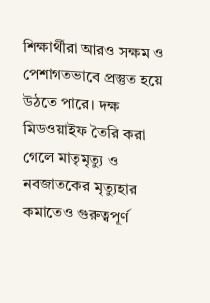শিক্ষার্থীরা আরও সক্ষম ও পেশাগতভাবে প্রস্তুত হয়ে উঠতে পারে। দক্ষ মিডওয়াইফ তৈরি করা গেলে মাতৃমৃত্যু ও নবজাতকের মৃত্যুহার কমাতেও গুরুত্বপূর্ণ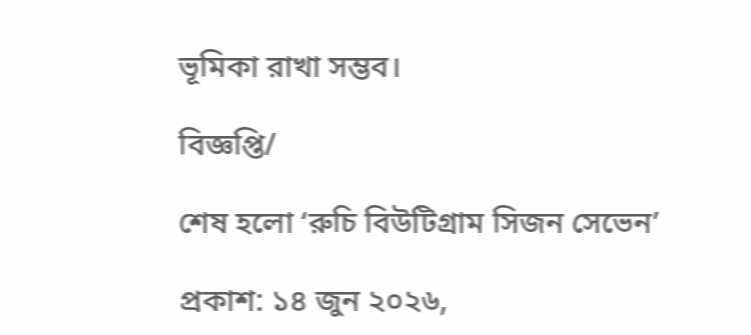ভূমিকা রাখা সম্ভব।

বিজ্ঞপ্তি/

শেষ হলো ‘রুচি বিউটিগ্রাম সিজন সেভেন’

প্রকাশ: ১৪ জুন ২০২৬,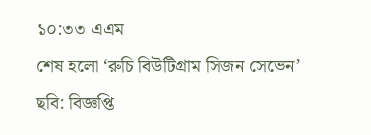১০:৩৩ এএম
শেষ হলো ‘রুচি বিউটিগ্রাম সিজন সেভেন’
ছবি: বিজ্ঞপ্তি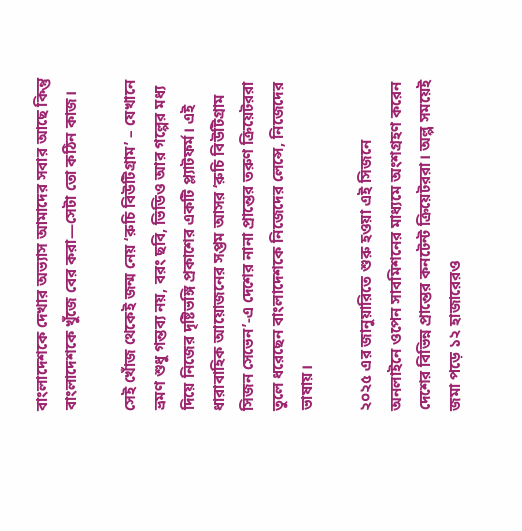বাংলাদেশকে দেখার অভ্যাস আমাদের সবার আছে কিন্তু বাংলাদেশকে খুঁজে বের করা—সেটা তো কঠিন কাজ।

সেই খোঁজ থেকেই জন্ম নেয় ‘রুচি বিউটিগ্রাম’ – যেখানে ভ্রমণ শুধু গন্তব্য নয়, বরং ছবি, ভিডিও আর গল্পের মধ্য দিয়ে নিজের দৃষ্টিভঙ্গি প্রকাশের একটি প্ল্যাটফর্ম। এই ধারাবাহিক আয়োজনের সপ্তম আসর ‘রুচি বিউটিগ্রাম সিজন সেভেন’-এ দেশের নানা প্রান্তের তরুণ ক্রিয়েটররা তুলে ধরেছেন বাংলাদেশকে নিজেদের লেন্সে, নিজেদের ভাষায়।

২০২৫ এর জানুয়ারিতে শুরু হওয়া এই সিজনে অনলাইনে ওপেন সাবমিশনের মাধ্যমে অংশগ্রহণ করেন দেশের বিভিন্ন প্রান্তের কনটেন্ট ক্রিয়েটররা। অল্প সময়েই জমা পড়ে ১২ হাজারেরও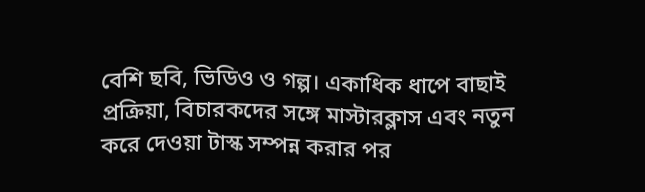বেশি ছবি, ভিডিও ও গল্প। একাধিক ধাপে বাছাই প্রক্রিয়া, বিচারকদের সঙ্গে মাস্টারক্লাস এবং নতুন করে দেওয়া টাস্ক সম্পন্ন করার পর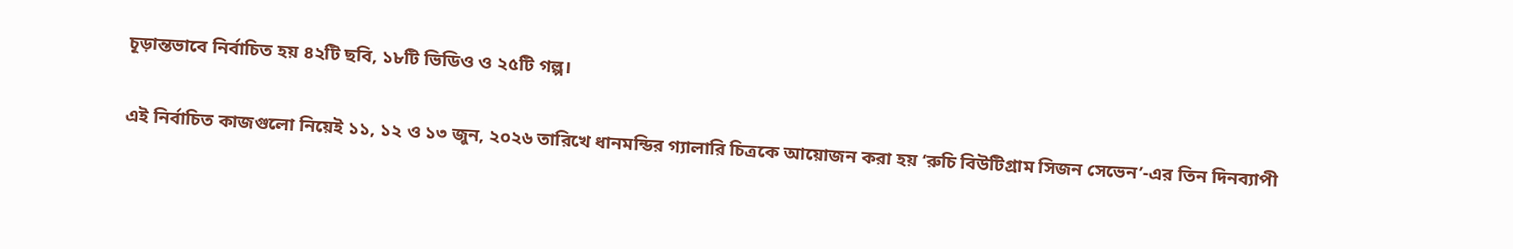চূড়ান্তভাবে নির্বাচিত হয় ৪২টি ছবি, ১৮টি ভিডিও ও ২৫টি গল্প।

এই নির্বাচিত কাজগুলো নিয়েই ১১, ১২ ও ১৩ জুন, ২০২৬ তারিখে ধানমন্ডির গ্যালারি চিত্রকে আয়োজন করা হয় ‘রুচি বিউটিগ্রাম সিজন সেভেন’-এর তিন দিনব্যাপী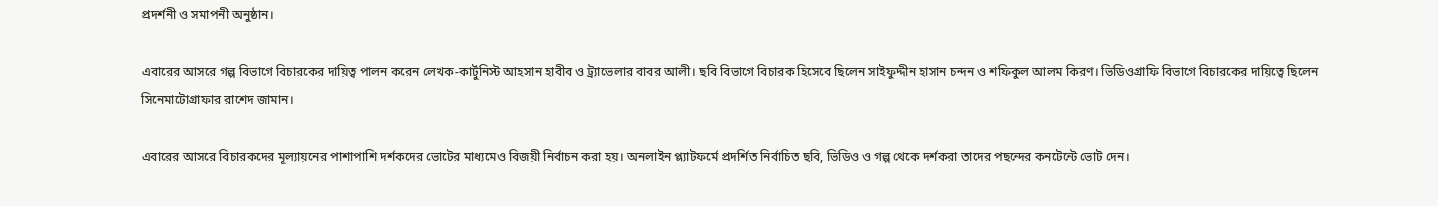প্রদর্শনী ও সমাপনী অনুষ্ঠান।

এবারের আসরে গল্প বিভাগে বিচারকের দায়িত্ব পালন করেন লেখক-কার্টুনিস্ট আহসান হাবীব ও ট্র্যাভেলার বাবর আলী। ছবি বিভাগে বিচারক হিসেবে ছিলেন সাইফুদ্দীন হাসান চন্দন ও শফিকুল আলম কিরণ। ভিডিওগ্রাফি বিভাগে বিচারকের দায়িত্বে ছিলেন সিনেমাটোগ্রাফার রাশেদ জামান।

এবারের আসরে বিচারকদের মূল্যায়নের পাশাপাশি দর্শকদের ভোটের মাধ্যমেও বিজয়ী নির্বাচন করা হয়। অনলাইন প্ল্যাটফর্মে প্রদর্শিত নির্বাচিত ছবি, ভিডিও ও গল্প থেকে দর্শকরা তাদের পছন্দের কনটেন্টে ভোট দেন।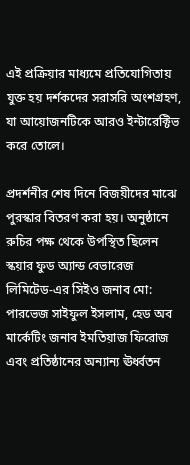এই প্রক্রিয়ার মাধ্যমে প্রতিযোগিতায় যুক্ত হয় দর্শকদের সরাসরি অংশগ্রহণ, যা আয়োজনটিকে আরও ইন্টারেক্টিভ করে তোলে।

প্রদর্শনীর শেষ দিনে বিজয়ীদের মাঝে পুরস্কার বিতরণ করা হয়। অনুষ্ঠানে রুচির পক্ষ থেকে উপস্থিত ছিলেন স্কয়ার ফুড অ্যান্ড বেভারেজ লিমিটেড-এর সিইও জনাব মো: পারভেজ সাইফুল ইসলাম, হেড অব মার্কেটিং জনাব ইমতিয়াজ ফিরোজ এবং প্রতিষ্ঠানের অন্যান্য ঊর্ধ্বতন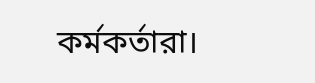কর্মকর্তারা।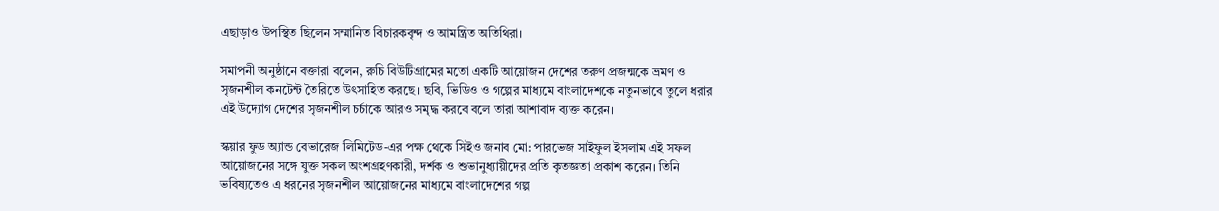এছাড়াও উপস্থিত ছিলেন সম্মানিত বিচারকবৃন্দ ও আমন্ত্রিত অতিথিরা।

সমাপনী অনুষ্ঠানে বক্তারা বলেন, রুচি বিউটিগ্রামের মতো একটি আয়োজন দেশের তরুণ প্রজন্মকে ভ্রমণ ও সৃজনশীল কনটেন্ট তৈরিতে উৎসাহিত করছে। ছবি, ভিডিও ও গল্পের মাধ্যমে বাংলাদেশকে নতুনভাবে তুলে ধরার এই উদ্যোগ দেশের সৃজনশীল চর্চাকে আরও সমৃদ্ধ করবে বলে তারা আশাবাদ ব্যক্ত করেন।

স্কয়ার ফুড অ্যান্ড বেভারেজ লিমিটেড-এর পক্ষ থেকে সিইও জনাব মো: পারভেজ সাইফুল ইসলাম এই সফল আয়োজনের সঙ্গে যুক্ত সকল অংশগ্রহণকারী, দর্শক ও শুভানুধ্যায়ীদের প্রতি কৃতজ্ঞতা প্রকাশ করেন। তিনি ভবিষ্যতেও এ ধরনের সৃজনশীল আয়োজনের মাধ্যমে বাংলাদেশের গল্প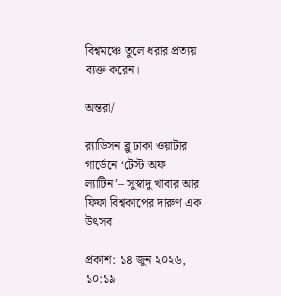বিশ্বমঞ্চে তুলে ধরার প্রত্যয় ব্যক্ত করেন।

অন্তরা/

র‌্যাডিসন ব্লু ঢাকা ওয়াটার গার্ডেনে ‘টেস্ট অফ ল্যাটিন’– সুস্বাদু খাবার আর ফিফা বিশ্বকাপের দারুণ এক উৎসব

প্রকাশ: ১৪ জুন ২০২৬, ১০:১৯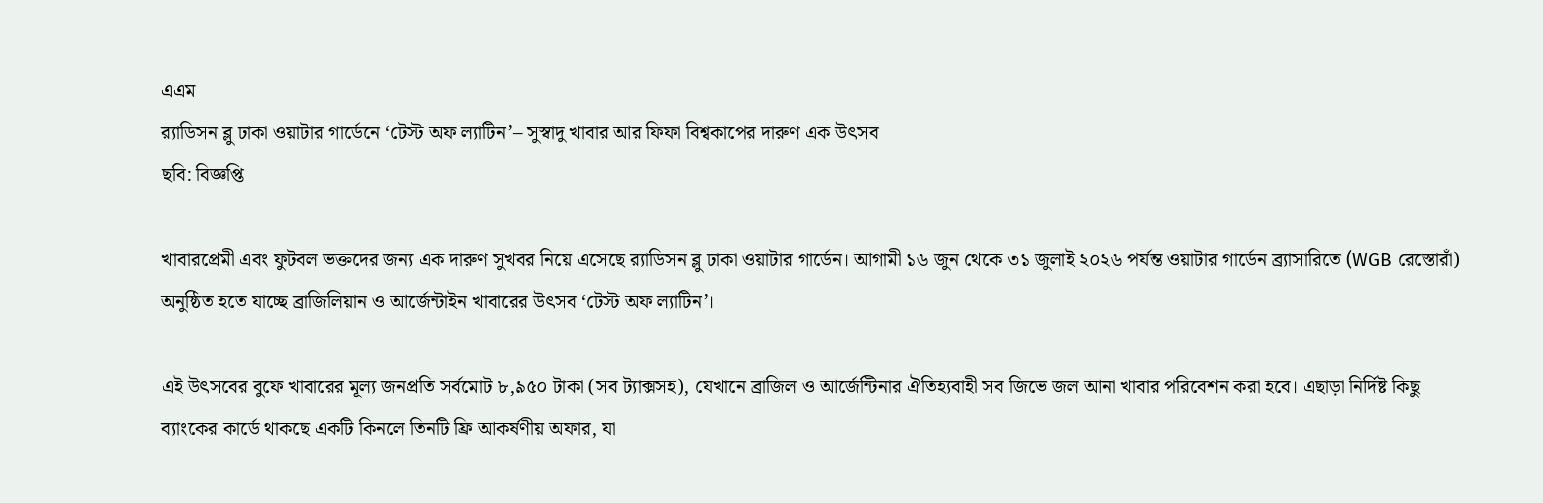এএম
র‌্যাডিসন ব্লু ঢাকা ওয়াটার গার্ডেনে ‘টেস্ট অফ ল্যাটিন’– সুস্বাদু খাবার আর ফিফা বিশ্বকাপের দারুণ এক উৎসব
ছবি: বিজ্ঞপ্তি

খাবারপ্রেমী এবং ফুটবল ভক্তদের জন্য এক দারুণ সুখবর নিয়ে এসেছে র‌্যাডিসন ব্লু ঢাকা ওয়াটার গার্ডেন। আগামী ১৬ জুন থেকে ৩১ জুলাই ২০২৬ পর্যন্ত ওয়াটার গার্ডেন ব্র্যাসারিতে (WGB রেস্তোরাঁ) অনুষ্ঠিত হতে যাচ্ছে ব্রাজিলিয়ান ও আর্জেন্টাইন খাবারের উৎসব ‘টেস্ট অফ ল্যাটিন’।

এই উৎসবের বুফে খাবারের মূল্য জনপ্রতি সর্বমোট ৮,৯৫০ টাকা (সব ট্যাক্সসহ), যেখানে ব্রাজিল ও আর্জেন্টিনার ঐতিহ্যবাহী সব জিভে জল আনা খাবার পরিবেশন করা হবে। এছাড়া নির্দিষ্ট কিছু ব্যাংকের কার্ডে থাকছে একটি কিনলে তিনটি ফ্রি আকর্ষণীয় অফার, যা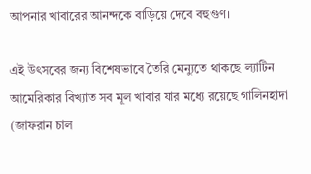আপনার খাবারের আনন্দকে বাড়িয়ে দেবে বহুগুণ।

এই উৎসবের জন্য বিশেষভাবে তৈরি মেন্যুতে থাকছে ল্যাটিন আমেরিকার বিখ্যাত সব মূল খাবার যার মধ্যে রয়েছে গালিনহাদা (জাফরান চাল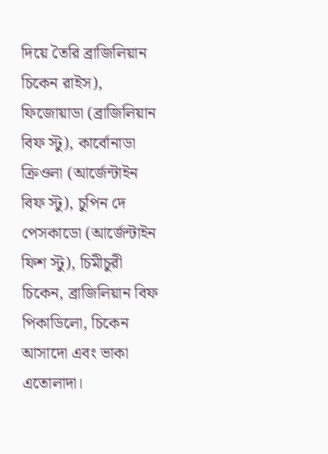দিয়ে তৈরি ব্রাজিলিয়ান চিকেন রাইস), ফিজোয়াডা (ব্রাজিলিয়ান বিফ স্টু), কার্বোনাডা ক্রিওলা (আর্জেন্টাইন বিফ স্টু), চুপিন দে পেসকাডো (আর্জেন্টাইন ফিশ স্টু), চিমীচুরী চিকেন, ব্রাজিলিয়ান বিফ পিকাডিলো, চিকেন আসাদো এবং ভাকা এতোলাদা।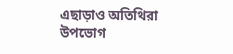এছাড়াও অতিথিরা উপভোগ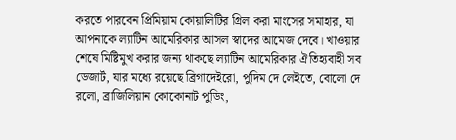করতে পারবেন প্রিমিয়াম কোয়ালিটির গ্রিল করা মাংসের সমাহার, যা আপনাকে ল্যাটিন আমেরিকার আসল স্বাদের আমেজ দেবে। খাওয়ার শেষে মিষ্টিমুখ করার জন্য থাকছে ল্যাটিন আমেরিকার ঐতিহ্যবাহী সব ডেজার্ট, যার মধ্যে রয়েছে ব্রিগাদেইরো, পুদিম দে লেইতে, বোলো দে রলো, ব্রাজিলিয়ান কোকোনাট পুডিং,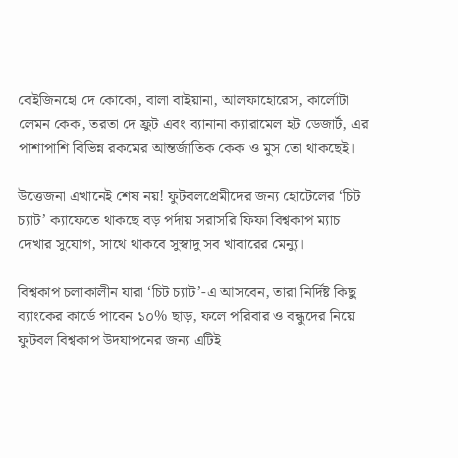বেইজিনহো দে কোকো, বালা বাইয়ানা, আলফাহোরেস, কার্লোটা লেমন কেক, তরতা দে ফ্রুট এবং ব্যানানা ক্যারামেল হট ডেজার্ট, এর পাশাপাশি বিভিন্ন রকমের আন্তর্জাতিক কেক ও মুস তো থাকছেই।

উত্তেজনা এখানেই শেষ নয়! ফুটবলপ্রেমীদের জন্য হোটেলের ‘চিট চ্যাট’ ক্যাফেতে থাকছে বড় পর্দায় সরাসরি ফিফা বিশ্বকাপ ম্যাচ দেখার সুযোগ, সাথে থাকবে সুস্বাদু সব খাবারের মেন্যু।

বিশ্বকাপ চলাকালীন যারা ‘চিট চ্যাট’-এ আসবেন, তারা নির্দিষ্ট কিছু ব্যাংকের কার্ডে পাবেন ১০% ছাড়, ফলে পরিবার ও বন্ধুদের নিয়ে ফুটবল বিশ্বকাপ উদযাপনের জন্য এটিই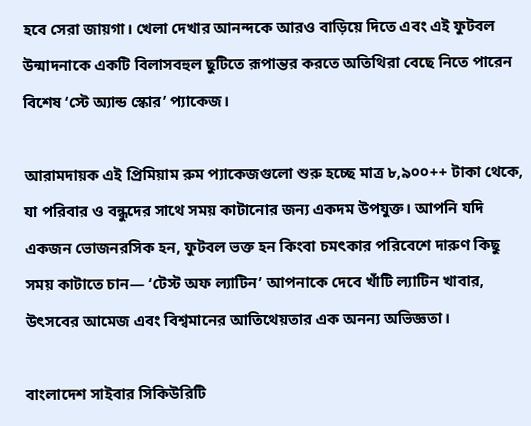হবে সেরা জায়গা। খেলা দেখার আনন্দকে আরও বাড়িয়ে দিতে এবং এই ফুটবল উন্মাদনাকে একটি বিলাসবহুল ছুটিতে রূপান্তর করতে অতিথিরা বেছে নিতে পারেন বিশেষ ‘স্টে অ্যান্ড স্কোর’ প্যাকেজ।

আরামদায়ক এই প্রিমিয়াম রুম প্যাকেজগুলো শুরু হচ্ছে মাত্র ৮,৯০০++ টাকা থেকে, যা পরিবার ও বন্ধুদের সাথে সময় কাটানোর জন্য একদম উপযুক্ত। আপনি যদি একজন ভোজনরসিক হন, ফুটবল ভক্ত হন কিংবা চমৎকার পরিবেশে দারুণ কিছু সময় কাটাতে চান— ‘টেস্ট অফ ল্যাটিন’ আপনাকে দেবে খাঁটি ল্যাটিন খাবার, উৎসবের আমেজ এবং বিশ্বমানের আতিথেয়তার এক অনন্য অভিজ্ঞতা।

বাংলাদেশ সাইবার সিকিউরিটি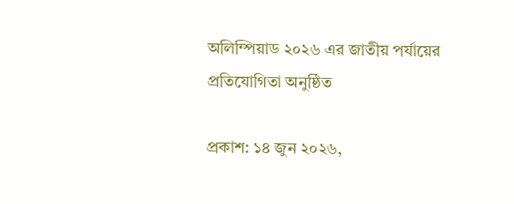অলিম্পিয়াড ২০২৬ এর জাতীয় পর্যায়ের প্রতিযোগিতা অনুষ্ঠিত

প্রকাশ: ১৪ জুন ২০২৬,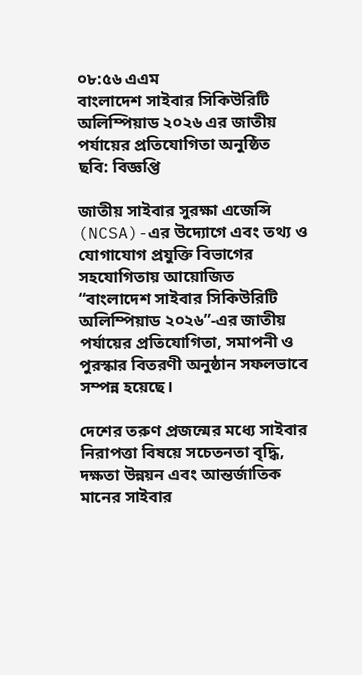০৮:৫৬ এএম
বাংলাদেশ সাইবার সিকিউরিটি অলিম্পিয়াড ২০২৬ এর জাতীয় পর্যায়ের প্রতিযোগিতা অনুষ্ঠিত
ছবি: বিজ্ঞপ্তি

জাতীয় সাইবার সুরক্ষা এজেন্সি (NCSA)-এর উদ্যোগে এবং তথ্য ও যোগাযোগ প্রযুক্তি বিভাগের সহযোগিতায় আয়োজিত “বাংলাদেশ সাইবার সিকিউরিটি অলিম্পিয়াড ২০২৬”-এর জাতীয় পর্যায়ের প্রতিযোগিতা, সমাপনী ও পুরস্কার বিতরণী অনুষ্ঠান সফলভাবে সম্পন্ন হয়েছে।

দেশের তরুণ প্রজন্মের মধ্যে সাইবার নিরাপত্তা বিষয়ে সচেতনতা বৃদ্ধি, দক্ষতা উন্নয়ন এবং আন্তর্জাতিক মানের সাইবার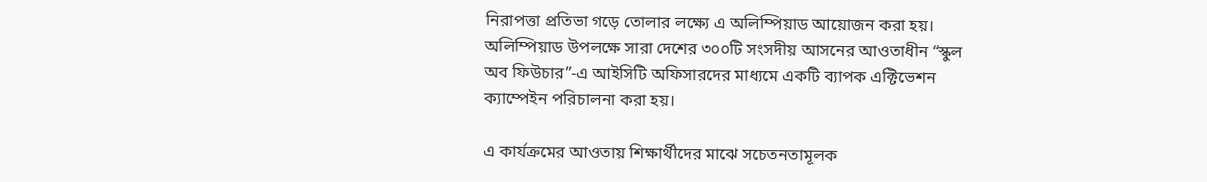নিরাপত্তা প্রতিভা গড়ে তোলার লক্ষ্যে এ অলিম্পিয়াড আয়োজন করা হয়। অলিম্পিয়াড উপলক্ষে সারা দেশের ৩০০টি সংসদীয় আসনের আওতাধীন “স্কুল অব ফিউচার”-এ আইসিটি অফিসারদের মাধ্যমে একটি ব্যাপক এক্টিভেশন ক্যাম্পেইন পরিচালনা করা হয়।

এ কার্যক্রমের আওতায় শিক্ষার্থীদের মাঝে সচেতনতামূলক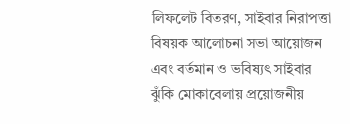লিফলেট বিতরণ, সাইবার নিরাপত্তা বিষয়ক আলোচনা সভা আয়োজন এবং বর্তমান ও ভবিষ্যৎ সাইবার ঝুঁকি মোকাবেলায় প্রয়োজনীয়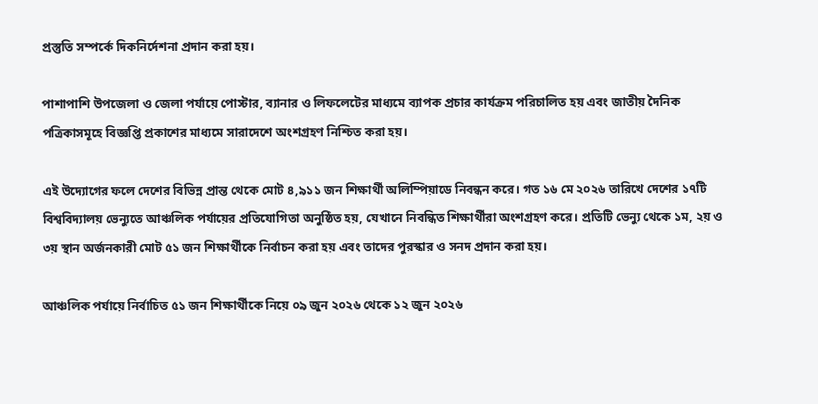প্রস্তুতি সম্পর্কে দিকনির্দেশনা প্রদান করা হয়।

পাশাপাশি উপজেলা ও জেলা পর্যায়ে পোস্টার, ব্যানার ও লিফলেটের মাধ্যমে ব্যাপক প্রচার কার্যক্রম পরিচালিত হয় এবং জাতীয় দৈনিক পত্রিকাসমূহে বিজ্ঞপ্তি প্রকাশের মাধ্যমে সারাদেশে অংশগ্রহণ নিশ্চিত করা হয়।

এই উদ্যোগের ফলে দেশের বিভিন্ন প্রান্ত থেকে মোট ৪,৯১১ জন শিক্ষার্থী অলিম্পিয়াডে নিবন্ধন করে। গত ১৬ মে ২০২৬ তারিখে দেশের ১৭টি বিশ্ববিদ্যালয় ভেন্যুতে আঞ্চলিক পর্যায়ের প্রতিযোগিতা অনুষ্ঠিত হয়, যেখানে নিবন্ধিত শিক্ষার্থীরা অংশগ্রহণ করে। প্রতিটি ভেন্যু থেকে ১ম, ২য় ও ৩য় স্থান অর্জনকারী মোট ৫১ জন শিক্ষার্থীকে নির্বাচন করা হয় এবং তাদের পুরস্কার ও সনদ প্রদান করা হয়।

আঞ্চলিক পর্যায়ে নির্বাচিত ৫১ জন শিক্ষার্থীকে নিয়ে ০৯ জুন ২০২৬ থেকে ১২ জুন ২০২৬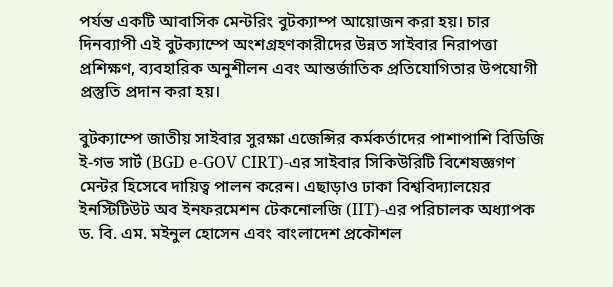পর্যন্ত একটি আবাসিক মেন্টরিং বুটক্যাম্প আয়োজন করা হয়। চার দিনব্যাপী এই বুটক্যাম্পে অংশগ্রহণকারীদের উন্নত সাইবার নিরাপত্তা প্রশিক্ষণ, ব্যবহারিক অনুশীলন এবং আন্তর্জাতিক প্রতিযোগিতার উপযোগী প্রস্তুতি প্রদান করা হয়।

বুটক্যাম্পে জাতীয় সাইবার সুরক্ষা এজেন্সির কর্মকর্তাদের পাশাপাশি বিডিজি ই-গভ সার্ট (BGD e-GOV CIRT)-এর সাইবার সিকিউরিটি বিশেষজ্ঞগণ মেন্টর হিসেবে দায়িত্ব পালন করেন। এছাড়াও ঢাকা বিশ্ববিদ্যালয়ের ইনস্টিটিউট অব ইনফরমেশন টেকনোলজি (IIT)-এর পরিচালক অধ্যাপক ড. বি. এম. মইনুল হোসেন এবং বাংলাদেশ প্রকৌশল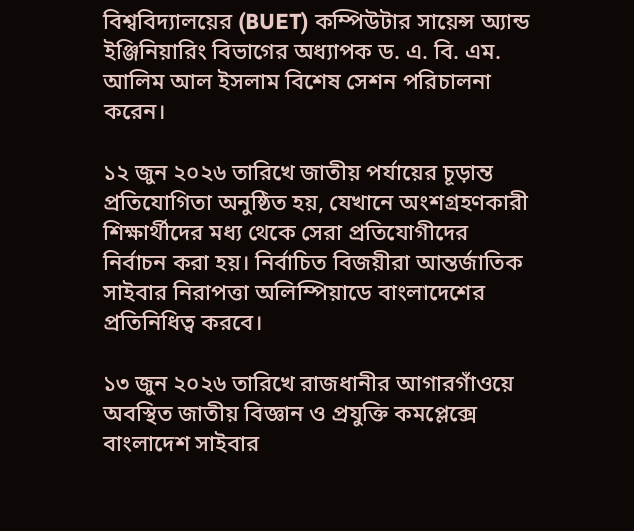বিশ্ববিদ্যালয়ের (BUET) কম্পিউটার সায়েন্স অ্যান্ড ইঞ্জিনিয়ারিং বিভাগের অধ্যাপক ড. এ. বি. এম. আলিম আল ইসলাম বিশেষ সেশন পরিচালনা করেন।

১২ জুন ২০২৬ তারিখে জাতীয় পর্যায়ের চূড়ান্ত প্রতিযোগিতা অনুষ্ঠিত হয়, যেখানে অংশগ্রহণকারী শিক্ষার্থীদের মধ্য থেকে সেরা প্রতিযোগীদের নির্বাচন করা হয়। নির্বাচিত বিজয়ীরা আন্তর্জাতিক সাইবার নিরাপত্তা অলিম্পিয়াডে বাংলাদেশের প্রতিনিধিত্ব করবে।

১৩ জুন ২০২৬ তারিখে রাজধানীর আগারগাঁওয়ে অবস্থিত জাতীয় বিজ্ঞান ও প্রযুক্তি কমপ্লেক্সে বাংলাদেশ সাইবার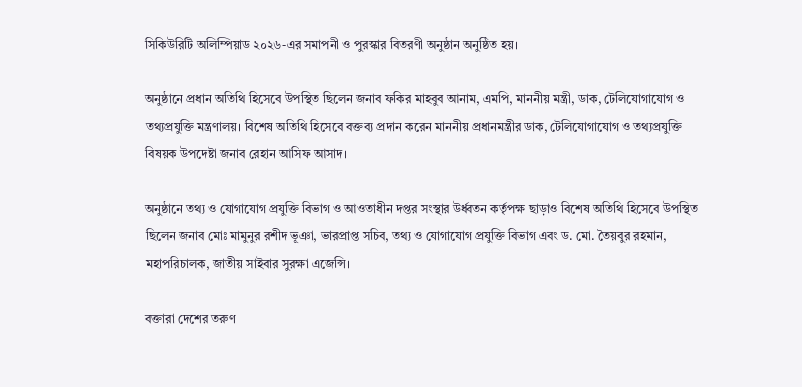সিকিউরিটি অলিম্পিয়াড ২০২৬-এর সমাপনী ও পুরস্কার বিতরণী অনুষ্ঠান অনুষ্ঠিত হয়।

অনুষ্ঠানে প্রধান অতিথি হিসেবে উপস্থিত ছিলেন জনাব ফকির মাহবুব আনাম, এমপি, মাননীয় মন্ত্রী, ডাক, টেলিযোগাযোগ ও তথ্যপ্রযুক্তি মন্ত্রণালয়। বিশেষ অতিথি হিসেবে বক্তব্য প্রদান করেন মাননীয় প্রধানমন্ত্রীর ডাক, টেলিযোগাযোগ ও তথ্যপ্রযুক্তি বিষয়ক উপদেষ্টা জনাব রেহান আসিফ আসাদ।

অনুষ্ঠানে তথ্য ও যোগাযোগ প্রযুক্তি বিভাগ ও আওতাধীন দপ্তর সংস্থার উর্ধ্বতন কর্তৃপক্ষ ছাড়াও বিশেষ অতিথি হিসেবে উপস্থিত ছিলেন জনাব মোঃ মামুনুর রশীদ ভূঞা, ভারপ্রাপ্ত সচিব, তথ্য ও যোগাযোগ প্রযুক্তি বিভাগ এবং ড. মো. তৈয়বুর রহমান, মহাপরিচালক, জাতীয় সাইবার সুরক্ষা এজেন্সি।

বক্তারা দেশের তরুণ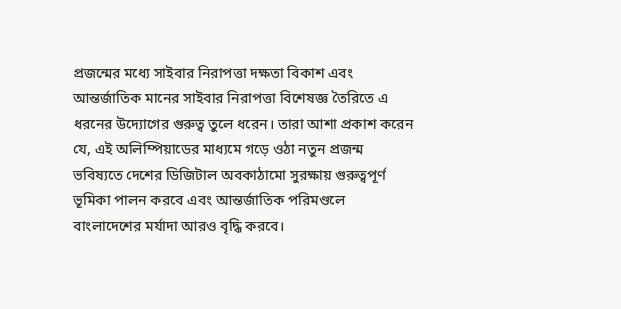প্রজন্মের মধ্যে সাইবার নিরাপত্তা দক্ষতা বিকাশ এবং আন্তর্জাতিক মানের সাইবার নিরাপত্তা বিশেষজ্ঞ তৈরিতে এ ধরনের উদ্যোগের গুরুত্ব তুলে ধরেন। তারা আশা প্রকাশ করেন যে, এই অলিম্পিয়াডের মাধ্যমে গড়ে ওঠা নতুন প্রজন্ম ভবিষ্যতে দেশের ডিজিটাল অবকাঠামো সুরক্ষায় গুরুত্বপূর্ণ ভূমিকা পালন করবে এবং আন্তর্জাতিক পরিমণ্ডলে বাংলাদেশের মর্যাদা আরও বৃদ্ধি করবে।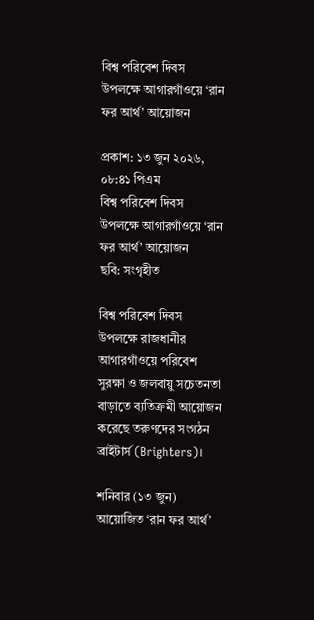বিশ্ব পরিবেশ দিবস উপলক্ষে আগারগাঁওয়ে ‘রান ফর আর্থ’ আয়োজন

প্রকাশ: ১৩ জুন ২০২৬, ০৮:৪১ পিএম
বিশ্ব পরিবেশ দিবস উপলক্ষে আগারগাঁওয়ে ‘রান ফর আর্থ’ আয়োজন
ছবি: সংগৃহীত

বিশ্ব পরিবেশ দিবস উপলক্ষে রাজধানীর আগারগাঁওয়ে পরিবেশ সুরক্ষা ও জলবায়ু সচেতনতা বাড়াতে ব্যতিক্রমী আয়োজন করেছে তরুণদের সংগঠন ব্রাইটার্স (Brighters)।

শনিবার (১৩ জুন) আয়োজিত ‘রান ফর আর্থ’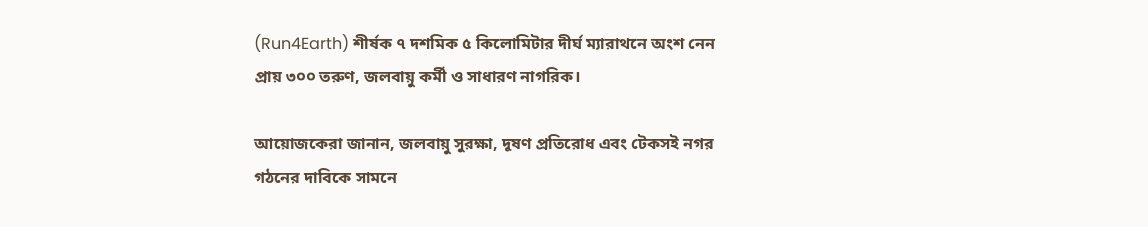(Run4Earth) শীর্ষক ৭ দশমিক ৫ কিলোমিটার দীর্ঘ ম্যারাথনে অংশ নেন প্রায় ৩০০ তরুণ, জলবায়ু কর্মী ও সাধারণ নাগরিক।

আয়োজকেরা জানান, জলবায়ু সুরক্ষা, দূষণ প্রতিরোধ এবং টেকসই নগর গঠনের দাবিকে সামনে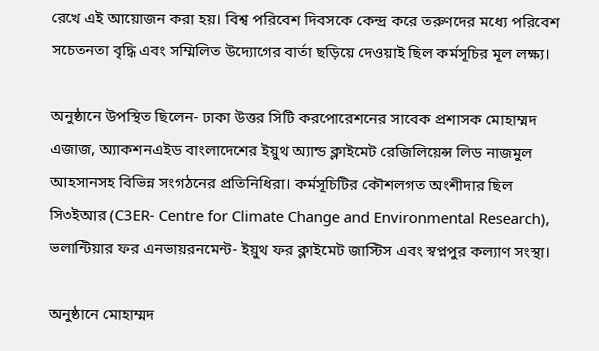রেখে এই আয়োজন করা হয়। বিশ্ব পরিবেশ দিবসকে কেন্দ্র করে তরুণদের মধ্যে পরিবেশ সচেতনতা বৃদ্ধি এবং সম্মিলিত উদ্যোগের বার্তা ছড়িয়ে দেওয়াই ছিল কর্মসূচির মূল লক্ষ্য।

অনুষ্ঠানে উপস্থিত ছিলেন- ঢাকা উত্তর সিটি করপোরেশনের সাবেক প্রশাসক মোহাম্মদ এজাজ, অ্যাকশনএইড বাংলাদেশের ইয়ুথ অ্যান্ড ক্লাইমেট রেজিলিয়েন্স লিড নাজমুল আহসানসহ বিভিন্ন সংগঠনের প্রতিনিধিরা। কর্মসূচিটির কৌশলগত অংশীদার ছিল সি৩ইআর (C3ER- Centre for Climate Change and Environmental Research), ভলান্টিয়ার ফর এনভায়রনমেন্ট- ইয়ুথ ফর ক্লাইমেট জাস্টিস এবং স্বপ্নপুর কল্যাণ সংস্থা।

অনুষ্ঠানে মোহাম্মদ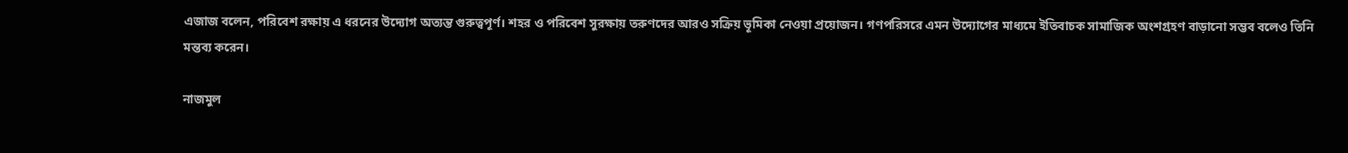এজাজ বলেন, পরিবেশ রক্ষায় এ ধরনের উদ্যোগ অত্যন্ত গুরুত্বপূর্ণ। শহর ও পরিবেশ সুরক্ষায় তরুণদের আরও সক্রিয় ভূমিকা নেওয়া প্রয়োজন। গণপরিসরে এমন উদ্যোগের মাধ্যমে ইতিবাচক সামাজিক অংশগ্রহণ বাড়ানো সম্ভব বলেও তিনি মন্তব্য করেন।

নাজমুল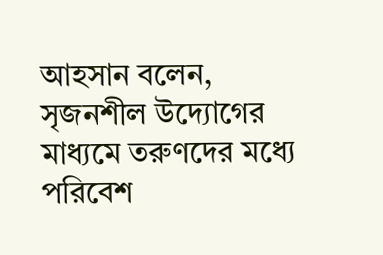আহসান বলেন, সৃজনশীল উদ্যোগের মাধ্যমে তরুণদের মধ্যে পরিবেশ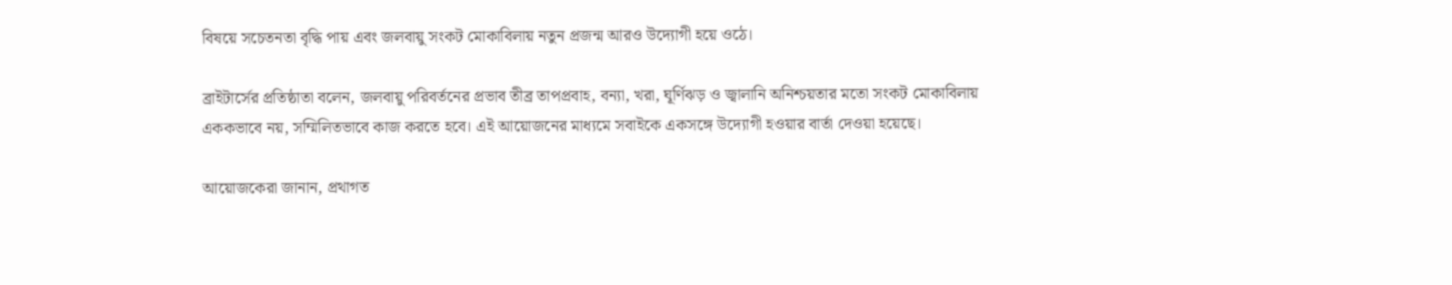বিষয়ে সচেতনতা বৃদ্ধি পায় এবং জলবায়ু সংকট মোকাবিলায় নতুন প্রজন্ম আরও উদ্যোগী হয়ে ওঠে।

ব্রাইটার্সের প্রতিষ্ঠাতা বলেন, জলবায়ু পরিবর্তনের প্রভাব তীব্র তাপপ্রবাহ, বন্যা, খরা, ঘূর্ণিঝড় ও জ্বালানি অনিশ্চয়তার মতো সংকট মোকাবিলায় এককভাবে নয়, সম্মিলিতভাবে কাজ করতে হবে। এই আয়োজনের মাধ্যমে সবাইকে একসঙ্গে উদ্যোগী হওয়ার বার্তা দেওয়া হয়েছে।

আয়োজকেরা জানান, প্রথাগত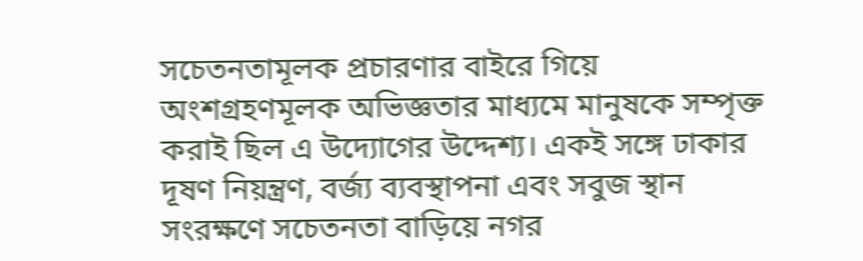সচেতনতামূলক প্রচারণার বাইরে গিয়ে অংশগ্রহণমূলক অভিজ্ঞতার মাধ্যমে মানুষকে সম্পৃক্ত করাই ছিল এ উদ্যোগের উদ্দেশ্য। একই সঙ্গে ঢাকার দূষণ নিয়ন্ত্রণ, বর্জ্য ব্যবস্থাপনা এবং সবুজ স্থান সংরক্ষণে সচেতনতা বাড়িয়ে নগর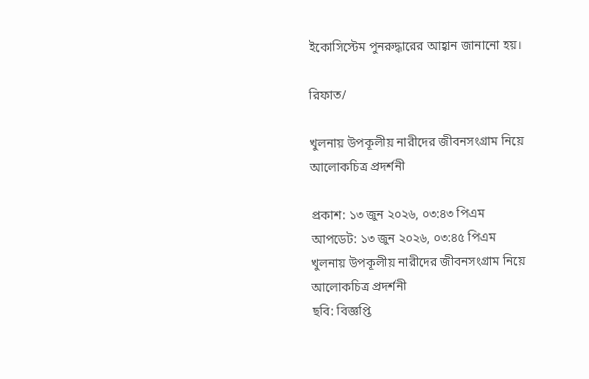ইকোসিস্টেম পুনরুদ্ধারের আহ্বান জানানো হয়।

রিফাত/

খুলনায় উপকূলীয় নারীদের জীবনসংগ্রাম নিয়ে আলোকচিত্র প্রদর্শনী

প্রকাশ: ১৩ জুন ২০২৬, ০৩:৪৩ পিএম
আপডেট: ১৩ জুন ২০২৬, ০৩:৪৫ পিএম
খুলনায় উপকূলীয় নারীদের জীবনসংগ্রাম নিয়ে আলোকচিত্র প্রদর্শনী
ছবি: বিজ্ঞপ্তি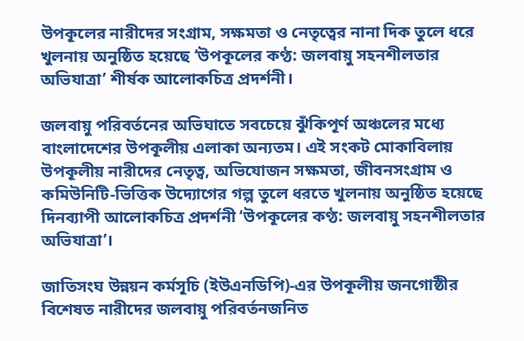উপকূলের নারীদের সংগ্রাম, সক্ষমতা ও নেতৃত্বের নানা দিক তুলে ধরে খুলনায় অনুষ্ঠিত হয়েছে ‘উপকূলের কণ্ঠ: জলবায়ু সহনশীলতার অভিযাত্রা’ শীর্ষক আলোকচিত্র প্রদর্শনী।

জলবায়ু পরিবর্তনের অভিঘাতে সবচেয়ে ঝুঁকিপূর্ণ অঞ্চলের মধ্যে বাংলাদেশের উপকূলীয় এলাকা অন্যতম। এই সংকট মোকাবিলায় উপকূলীয় নারীদের নেতৃত্ব, অভিযোজন সক্ষমতা, জীবনসংগ্রাম ও কমিউনিটি-ভিত্তিক উদ্যোগের গল্প তুলে ধরতে খুলনায় অনুষ্ঠিত হয়েছে দিনব্যাপী আলোকচিত্র প্রদর্শনী ‘উপকূলের কণ্ঠ: জলবায়ু সহনশীলতার অভিযাত্রা’।

জাতিসংঘ উন্নয়ন কর্মসূচি (ইউএনডিপি)-এর উপকূলীয় জনগোষ্ঠীর বিশেষত নারীদের জলবায়ু পরিবর্তনজনিত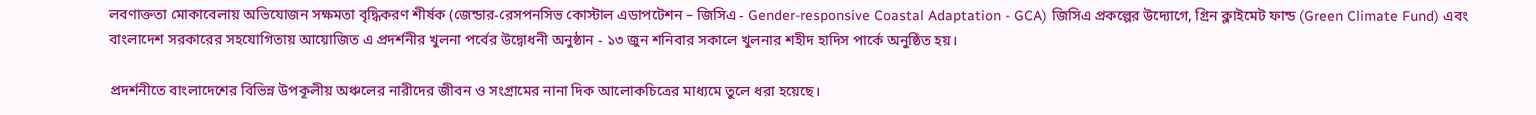লবণাক্ততা মোকাবেলায় অভিযোজন সক্ষমতা বৃদ্ধিকরণ শীর্ষক (জেন্ডার-রেসপনসিভ কোস্টাল এডাপটেশন – জিসিএ - Gender-responsive Coastal Adaptation - GCA) জিসিএ প্রকল্পের উদ্যোগে, গ্রিন ক্লাইমেট ফান্ড (Green Climate Fund) এবং বাংলাদেশ সরকারের সহযোগিতায় আয়োজিত এ প্রদর্শনীর খুলনা পর্বের উদ্বোধনী অনুষ্ঠান - ১৩ জুন শনিবার সকালে খুলনার শহীদ হাদিস পার্কে অনুষ্ঠিত হয়।

প্রদর্শনীতে বাংলাদেশের বিভিন্ন উপকূলীয় অঞ্চলের নারীদের জীবন ও সংগ্রামের নানা দিক আলোকচিত্রের মাধ্যমে তুলে ধরা হয়েছে।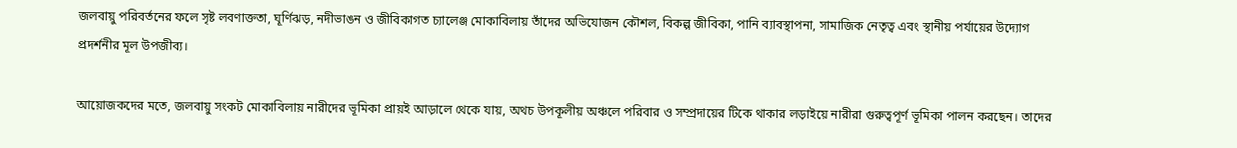জলবায়ু পরিবর্তনের ফলে সৃষ্ট লবণাক্ততা, ঘূর্ণিঝড়, নদীভাঙন ও জীবিকাগত চ্যালেঞ্জ মোকাবিলায় তাঁদের অভিযোজন কৌশল, বিকল্প জীবিকা, পানি ব্যাবস্থাপনা, সামাজিক নেতৃত্ব এবং স্থানীয় পর্যায়ের উদ্যোগ প্রদর্শনীর মূল উপজীব্য।

আয়োজকদের মতে, জলবায়ু সংকট মোকাবিলায় নারীদের ভূমিকা প্রায়ই আড়ালে থেকে যায়, অথচ উপকূলীয় অঞ্চলে পরিবার ও সম্প্রদায়ের টিকে থাকার লড়াইয়ে নারীরা গুরুত্বপূর্ণ ভূমিকা পালন করছেন। তাদের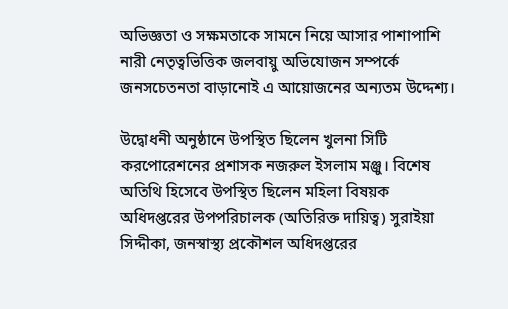অভিজ্ঞতা ও সক্ষমতাকে সামনে নিয়ে আসার পাশাপাশি নারী নেতৃত্বভিত্তিক জলবায়ু অভিযোজন সম্পর্কে জনসচেতনতা বাড়ানোই এ আয়োজনের অন্যতম উদ্দেশ্য।

উদ্বোধনী অনুষ্ঠানে উপস্থিত ছিলেন খুলনা সিটি করপোরেশনের প্রশাসক নজরুল ইসলাম মঞ্জু। বিশেষ অতিথি হিসেবে উপস্থিত ছিলেন মহিলা বিষয়ক অধিদপ্তরের উপপরিচালক (অতিরিক্ত দায়িত্ব) সুরাইয়া সিদ্দীকা, জনস্বাস্থ্য প্রকৌশল অধিদপ্তরের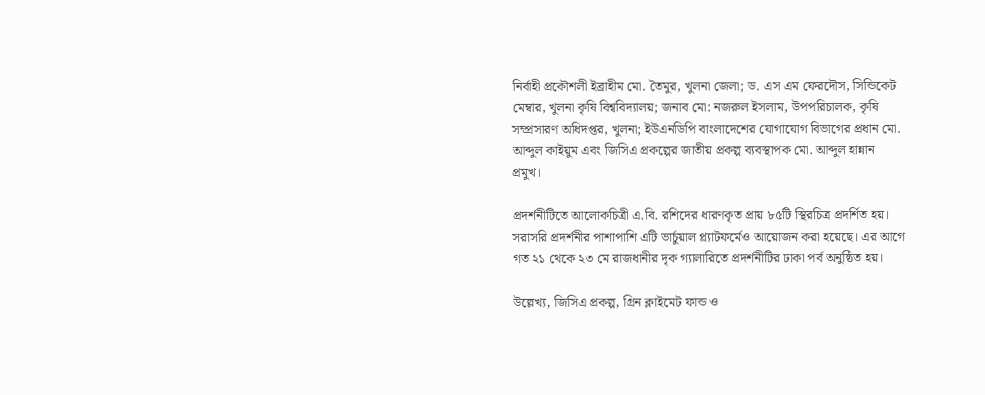নির্বাহী প্রকৌশলী ইব্রাহীম মো. তৈমুর, খুলনা জেলা; ড. এস এম ফেরদৌস, সিন্ডিকেট মেম্বার, খুলনা কৃষি বিশ্ববিদ্যালয়; জনাব মো: নজরুল ইসলাম, উপপরিচালক, কৃষি সম্প্রসারণ অধিদপ্তর, খুলনা; ইউএনডিপি বাংলাদেশের যোগাযোগ বিভাগের প্রধান মো. আব্দুল কাইয়ুম এবং জিসিএ প্রকল্পের জাতীয় প্রকল্প ব্যবস্থাপক মো. আব্দুল হান্নান প্রমুখ।

প্রদর্শনীটিতে আলোকচিত্রী এ.বি. রশিদের ধারণকৃত প্রায় ৮৫টি স্থিরচিত্র প্রদর্শিত হয়। সরাসরি প্রদর্শনীর পাশাপাশি এটি ভার্চুয়াল প্ল্যাটফর্মেও আয়োজন করা হয়েছে। এর আগে গত ২১ থেকে ২৩ মে রাজধানীর দৃক গ্যালারিতে প্রদর্শনীটির ঢাকা পর্ব অনুষ্ঠিত হয়।

উল্লেখ্য, জিসিএ প্রকল্প, গ্রিন ক্লাইমেট ফান্ড ও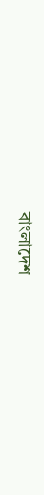বাংলাদেশ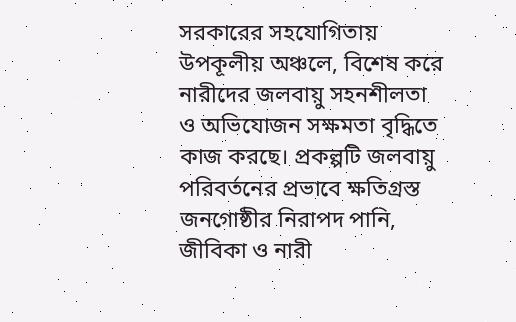সরকারের সহযোগিতায় উপকূলীয় অঞ্চলে, বিশেষ করে নারীদের জলবায়ু সহনশীলতা ও অভিযোজন সক্ষমতা বৃদ্ধিতে কাজ করছে। প্রকল্পটি জলবায়ু পরিবর্তনের প্রভাবে ক্ষতিগ্রস্ত জনগোষ্ঠীর নিরাপদ পানি, জীবিকা ও নারী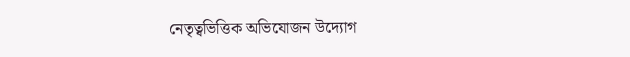নেতৃত্বভিত্তিক অভিযোজন উদ্যোগ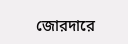জোরদারে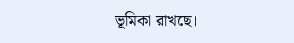ভূমিকা রাখছে।